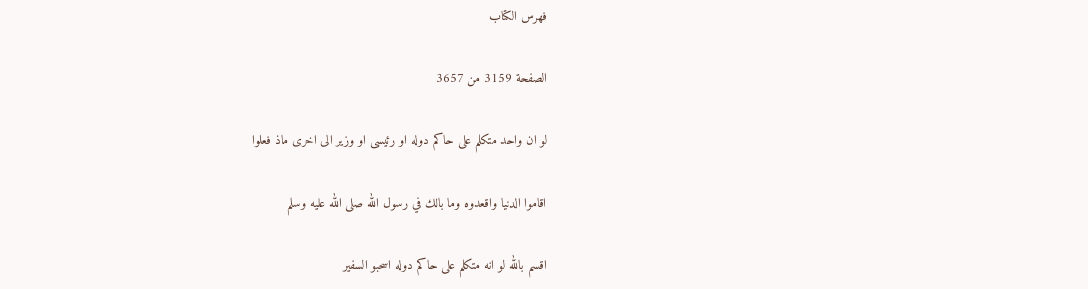فهرس الكتاب

الصفحة 3159 من 3657

لو ان واحد متكلم على حاكم دوله او رئيسى او وزير الى اخرى ماذ فعلوا

اقاموا الدنيا واقعدوه وما بالك في رسول الله صلى الله عليه وسلم

اقسم بالله لو انه متكلم على حاكم دوله اسحبو السفير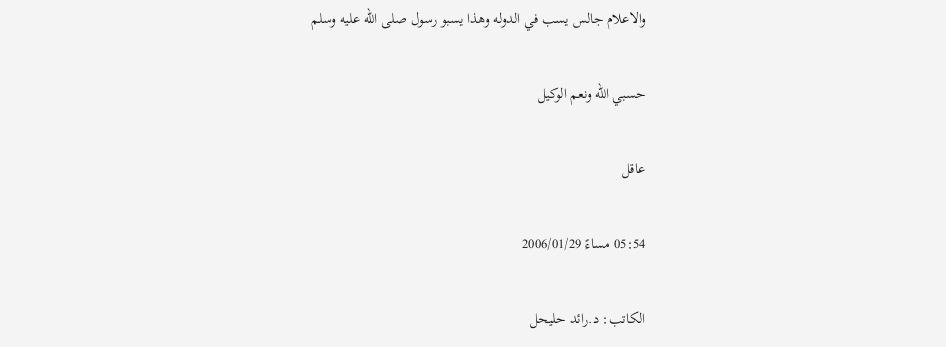والاعلام جالس يسب في الدوله وهذا يسبو رسول صلى الله عليه وسلم

حسبي الله ونعم الوكيل

عاقل

05:54 مساءً 2006/01/29

الكاتب: د.رائد حليحل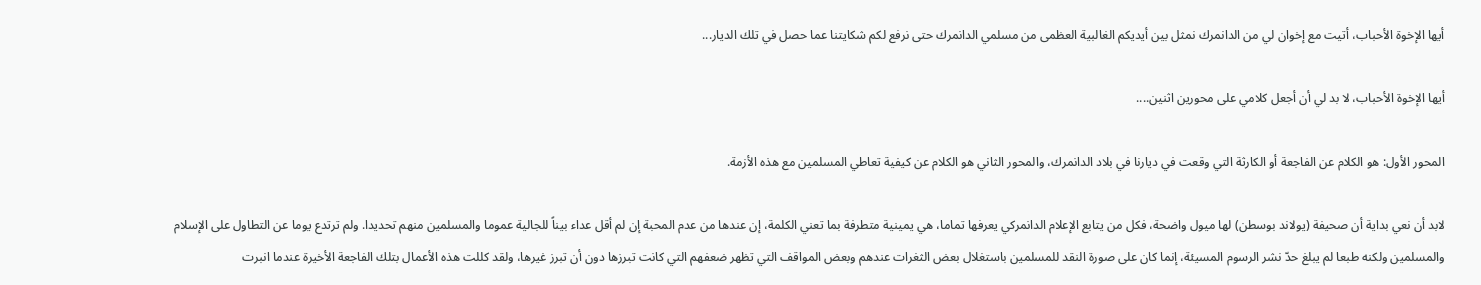أيها الإخوة الأحباب، أتيت مع إخوان لي من الدانمرك نمثل بين أيديكم الغالبية العظمى من مسلمي الدانمرك حتى نرفع لكم شكايتنا عما حصل في تلك الديار...

أيها الإخوة الأحباب، لا بد لي أن أجعل كلامي على محورين اثنين....

المحور الأول: هو الكلام عن الفاجعة أو الكارثة التي وقعت في ديارنا في بلاد الدانمرك، والمحور الثاني هو الكلام عن كيفية تعاطي المسلمين مع هذه الأزمة.

لابد أن نعي بداية أن صحيفة (يولاند بوسطن) لها ميول واضحة، فكل من يتابع الإعلام الدانمركي يعرفها تماما، هي يمينية متطرفة بما تعني الكلمة، إن عندها من عدم المحبة إن لم أقل عداء بيناً للجالية عموما والمسلمين منهم تحديدا. ولم ترتدع يوما عن التطاول على الإسلام والمسلمين ولكنه طبعا لم يبلغ حدّ نشر الرسوم المسيئة، إنما كان على صورة النقد للمسلمين باستغلال بعض الثغرات عندهم وبعض المواقف التي تظهر ضعفهم التي كانت تبرزها دون أن تبرز غيرها، ولقد كللت هذه الأعمال بتلك الفاجعة الأخيرة عندما انبرت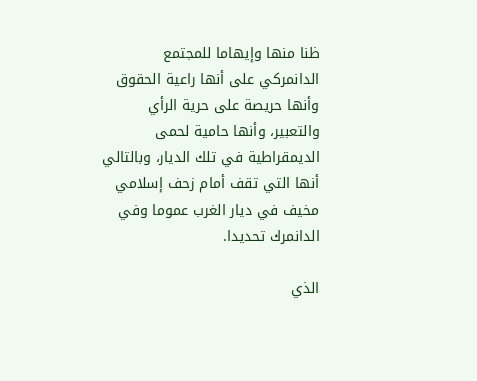ظنا منها وإيهاما للمجتمع الدانمركي على أنها راعية الحقوق وأنها حريصة على حرية الرأي والتعبير، وأنها حامية لحمى الديمقراطية في تلك الديار، وبالتالي أنها التي تقف أمام زحف إسلامي مخيف في ديار الغرب عموما وفي الدانمرك تحديدا.

الذي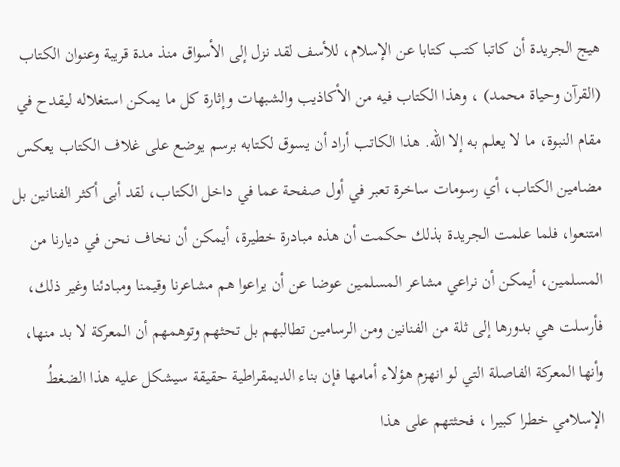هيج الجريدة أن كاتبا كتب كتابا عن الإسلام، للأسف لقد نزل إلى الأسواق منذ مدة قريبة وعنوان الكتاب (القرآن وحياة محمد) ، وهذا الكتاب فيه من الأكاذيب والشبهات وإثارة كل ما يمكن استغلاله ليقدح في مقام النبوة، ما لا يعلم به إلا الله. هذا الكاتب أراد أن يسوق لكتابه برسم يوضع على غلاف الكتاب يعكس مضامين الكتاب، أي رسومات ساخرة تعبر في أول صفحة عما في داخل الكتاب، لقد أبى أكثر الفنانين بل امتنعوا، فلما علمت الجريدة بذلك حكمت أن هذه مبادرة خطيرة، أيمكن أن نخاف نحن في ديارنا من المسلمين، أيمكن أن نراعي مشاعر المسلمين عوضا عن أن يراعوا هم مشاعرنا وقيمنا ومبادئنا وغير ذلك، فأرسلت هي بدورها إلى ثلة من الفنانين ومن الرسامين تطالبهم بل تحثهم وتوهمهم أن المعركة لا بد منها، وأنها المعركة الفاصلة التي لو انهزم هؤلاء أمامها فإن بناء الديمقراطية حقيقة سيشكل عليه هذا الضغطُ الإسلامي خطرا كبيرا ، فحثتهم على هذا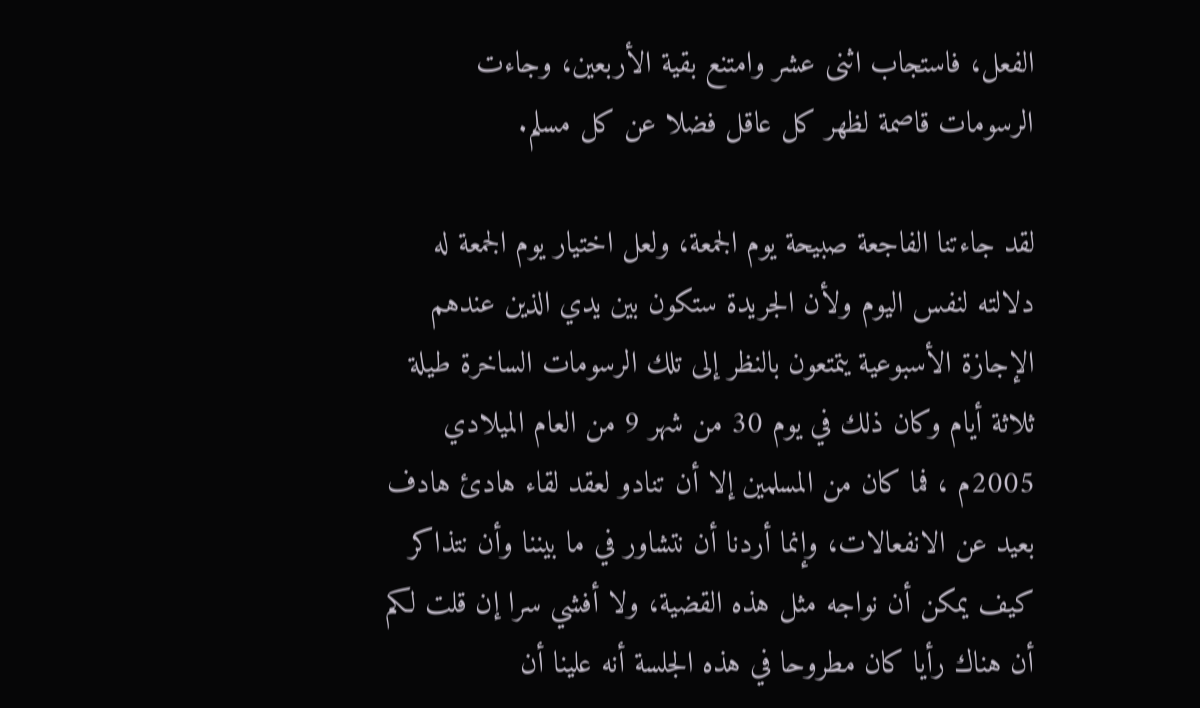الفعل، فاستجاب اثنى عشر وامتنع بقية الأربعين، وجاءت الرسومات قاصمة لظهر كل عاقل فضلا عن كل مسلم.

لقد جاءتنا الفاجعة صبيحة يوم الجمعة، ولعل اختيار يوم الجمعة له دلالته لنفس اليوم ولأن الجريدة ستكون بين يدي الذين عندهم الإجازة الأسبوعية يتمتعون بالنظر إلى تلك الرسومات الساخرة طيلة ثلاثة أيام وكان ذلك في يوم 30 من شهر 9 من العام الميلادي 2005م ، فما كان من المسلمين إلا أن تنادو لعقد لقاء هادئ هادف بعيد عن الانفعالات، وإنما أردنا أن نتشاور في ما بيننا وأن نتذاكر كيف يمكن أن نواجه مثل هذه القضية، ولا أفشي سرا إن قلت لكم أن هناك رأيا كان مطروحا في هذه الجلسة أنه علينا أن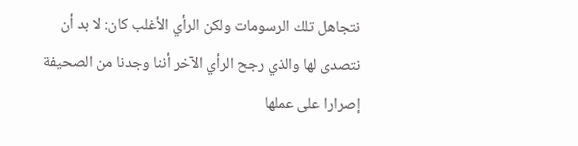نتجاهل تلك الرسومات ولكن الرأي الأغلب كان: لا بد أن نتصدى لها والذي رجح الرأي الآخر أننا وجدنا من الصحيفة إصرارا على عملها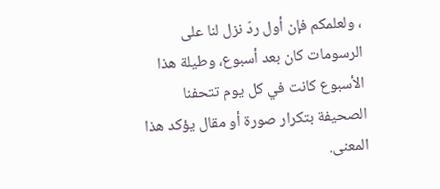، ولعلمكم فإن أول ردّ نزل لنا على الرسومات كان بعد أسبوع، وطيلة هذا الأسبوع كانت في كل يوم تتحفنا الصحيفة بتكرار صورة أو مقال يؤكد هذا المعنى.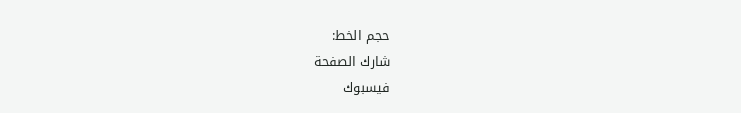حجم الخط:
شارك الصفحة
فيسبوك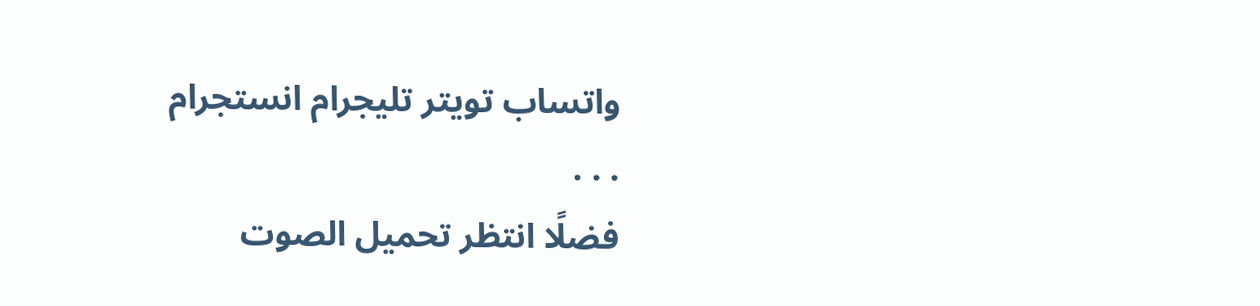واتساب تويتر تليجرام انستجرام
. . .
فضلًا انتظر تحميل الصوت